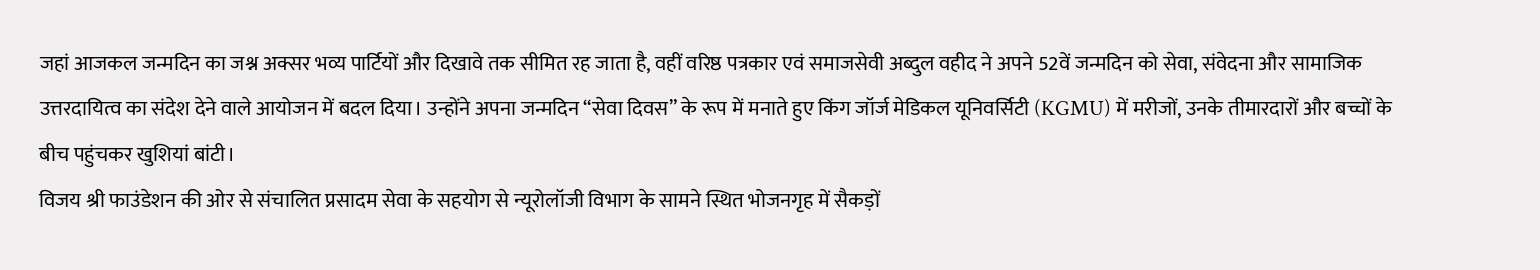जहां आजकल जन्मदिन का जश्न अक्सर भव्य पार्टियों और दिखावे तक सीमित रह जाता है, वहीं वरिष्ठ पत्रकार एवं समाजसेवी अब्दुल वहीद ने अपने 52वें जन्मदिन को सेवा, संवेदना और सामाजिक उत्तरदायित्व का संदेश देने वाले आयोजन में बदल दिया। उन्होंने अपना जन्मदिन “सेवा दिवस” के रूप में मनाते हुए किंग जॉर्ज मेडिकल यूनिवर्सिटी (KGMU) में मरीजों, उनके तीमारदारों और बच्चों के बीच पहुंचकर खुशियां बांटी।
विजय श्री फाउंडेशन की ओर से संचालित प्रसादम सेवा के सहयोग से न्यूरोलॉजी विभाग के सामने स्थित भोजनगृह में सैकड़ों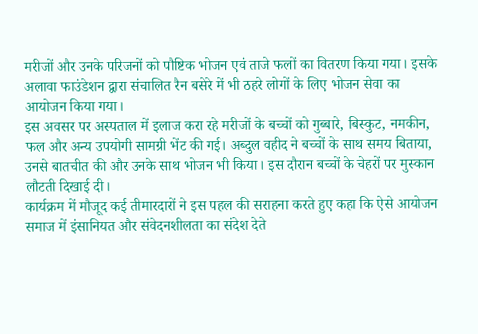मरीजों और उनके परिजनों को पौष्टिक भोजन एवं ताजे फलों का वितरण किया गया। इसके अलावा फाउंडेशन द्वारा संचालित रैन बसेरे में भी ठहरे लोगों के लिए भोजन सेवा का आयोजन किया गया।
इस अवसर पर अस्पताल में इलाज करा रहे मरीजों के बच्चों को गुब्बारे, बिस्कुट, नमकीन, फल और अन्य उपयोगी सामग्री भेंट की गई। अब्दुल वहीद ने बच्चों के साथ समय बिताया, उनसे बातचीत की और उनके साथ भोजन भी किया। इस दौरान बच्चों के चेहरों पर मुस्कान लौटती दिखाई दी।
कार्यक्रम में मौजूद कई तीमारदारों ने इस पहल की सराहना करते हुए कहा कि ऐसे आयोजन समाज में इंसानियत और संवेदनशीलता का संदेश देते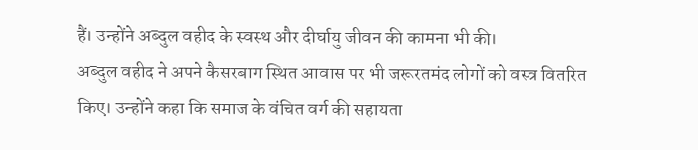हैं। उन्होंने अब्दुल वहीद के स्वस्थ और दीर्घायु जीवन की कामना भी की।
अब्दुल वहीद ने अपने कैसरबाग स्थित आवास पर भी जरूरतमंद लोगों को वस्त्र वितरित किए। उन्होंने कहा कि समाज के वंचित वर्ग की सहायता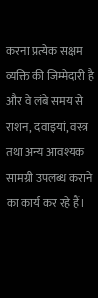करना प्रत्येक सक्षम व्यक्ति की जिम्मेदारी है और वे लंबे समय से राशन, दवाइयां, वस्त्र तथा अन्य आवश्यक सामग्री उपलब्ध कराने का कार्य कर रहे हैं।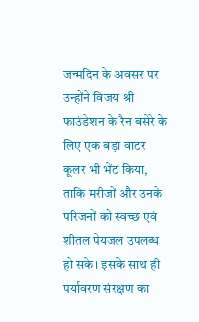जन्मदिन के अवसर पर उन्होंने विजय श्री फाउंडेशन के रैन बसेरे के लिए एक बड़ा वाटर कूलर भी भेंट किया, ताकि मरीजों और उनके परिजनों को स्वच्छ एवं शीतल पेयजल उपलब्ध हो सके। इसके साथ ही पर्यावरण संरक्षण का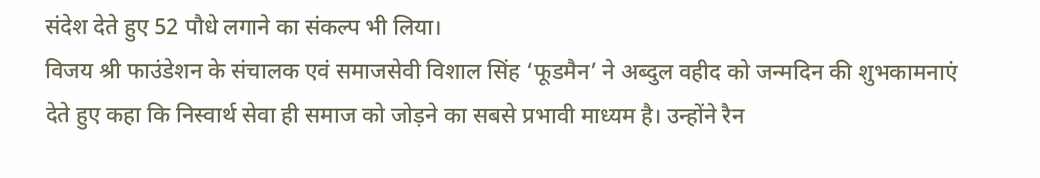संदेश देते हुए 52 पौधे लगाने का संकल्प भी लिया।
विजय श्री फाउंडेशन के संचालक एवं समाजसेवी विशाल सिंह ‘फूडमैन’ ने अब्दुल वहीद को जन्मदिन की शुभकामनाएं देते हुए कहा कि निस्वार्थ सेवा ही समाज को जोड़ने का सबसे प्रभावी माध्यम है। उन्होंने रैन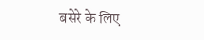बसेरे के लिए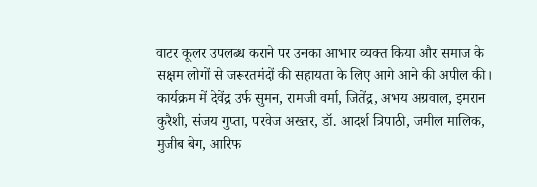वाटर कूलर उपलब्ध कराने पर उनका आभार व्यक्त किया और समाज के सक्षम लोगों से जरूरतमंदों की सहायता के लिए आगे आने की अपील की।
कार्यक्रम में देवेंद्र उर्फ सुमन, रामजी वर्मा, जितेंद्र, अभय अग्रवाल, इमरान कुरैशी, संजय गुप्ता, परवेज अख्तर, डॉ. आदर्श त्रिपाठी, जमील मालिक, मुजीब बेग, आरिफ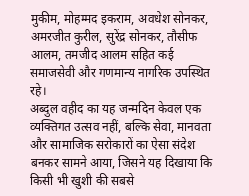मुकीम, मोहम्मद इकराम, अवधेश सोनकर, अमरजीत कुरील, सुरेंद्र सोनकर, तौसीफ आलम, तमजीद आलम सहित कई समाजसेवी और गणमान्य नागरिक उपस्थित रहे।
अब्दुल वहीद का यह जन्मदिन केवल एक व्यक्तिगत उत्सव नहीं, बल्कि सेवा, मानवता और सामाजिक सरोकारों का ऐसा संदेश बनकर सामने आया, जिसने यह दिखाया कि किसी भी खुशी की सबसे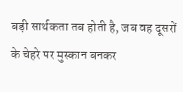बड़ी सार्थकता तब होती है, जब वह दूसरों के चेहरे पर मुस्कान बनकर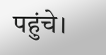पहुंचे।